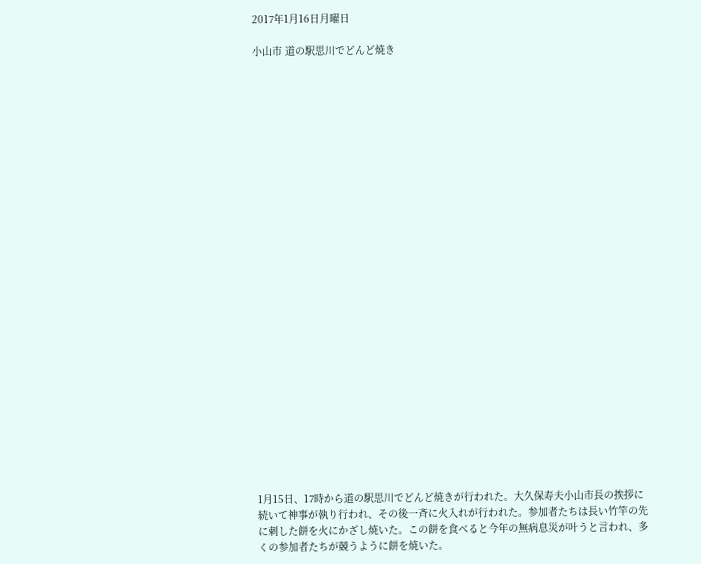2017年1月16日月曜日

小山市 道の駅思川でどんど焼き



























1月15日、17時から道の駅思川でどんど焼きが行われた。大久保寿夫小山市長の挨拶に続いて神事が執り行われ、その後一斉に火入れが行われた。参加者たちは長い竹竿の先に刺した餅を火にかざし焼いた。この餅を食べると今年の無病息災が叶うと言われ、多くの参加者たちが競うように餅を焼いた。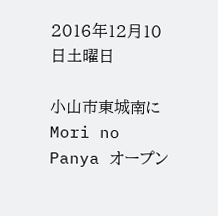2016年12月10日土曜日

小山市東城南に Mori no Panya オープン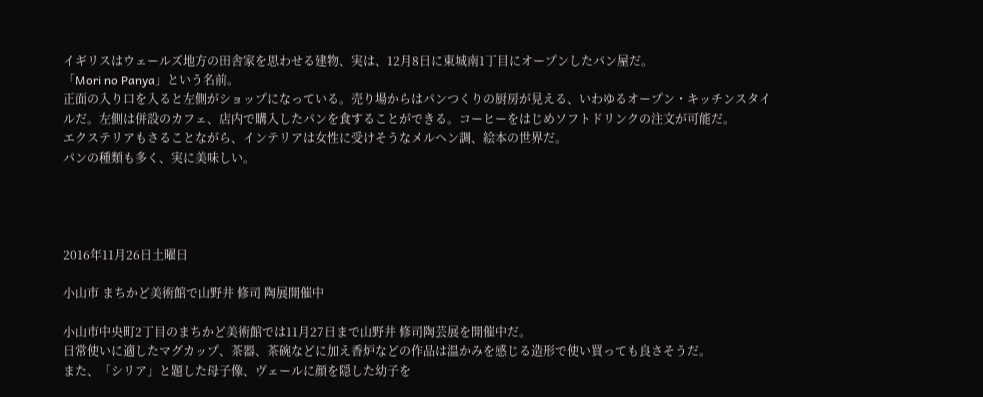イギリスはウェールズ地方の田舎家を思わせる建物、実は、12月8日に東城南1丁目にオープンしたパン屋だ。
「Mori no Panya」という名前。
正面の入り口を入ると左側がショップになっている。売り場からはパンつくりの厨房が見える、いわゆるオープン・キッチンスタイルだ。左側は併設のカフェ、店内で購入したパンを食することができる。コーヒーをはじめソフトドリンクの注文が可能だ。
エクステリアもさることながら、インテリアは女性に受けそうなメルヘン調、絵本の世界だ。
パンの種類も多く、実に美味しい。




2016年11月26日土曜日

小山市 まちかど美術館で山野井 修司 陶展開催中

小山市中央町2丁目のまちかど美術館では11月27日まで山野井 修司陶芸展を開催中だ。
日常使いに適したマグカップ、茶器、茶碗などに加え香炉などの作品は温かみを感じる造形で使い買っても良さそうだ。
また、「シリア」と題した母子像、ヴェールに顔を隠した幼子を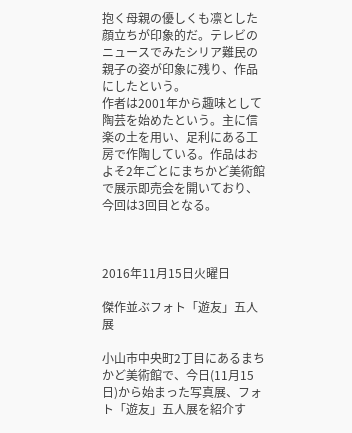抱く母親の優しくも凛とした顔立ちが印象的だ。テレビのニュースでみたシリア難民の親子の姿が印象に残り、作品にしたという。
作者は2001年から趣味として陶芸を始めたという。主に信楽の土を用い、足利にある工房で作陶している。作品はおよそ2年ごとにまちかど美術館で展示即売会を開いており、今回は3回目となる。



2016年11月15日火曜日

傑作並ぶフォト「遊友」五人展

小山市中央町2丁目にあるまちかど美術館で、今日(11月15日)から始まった写真展、フォト「遊友」五人展を紹介す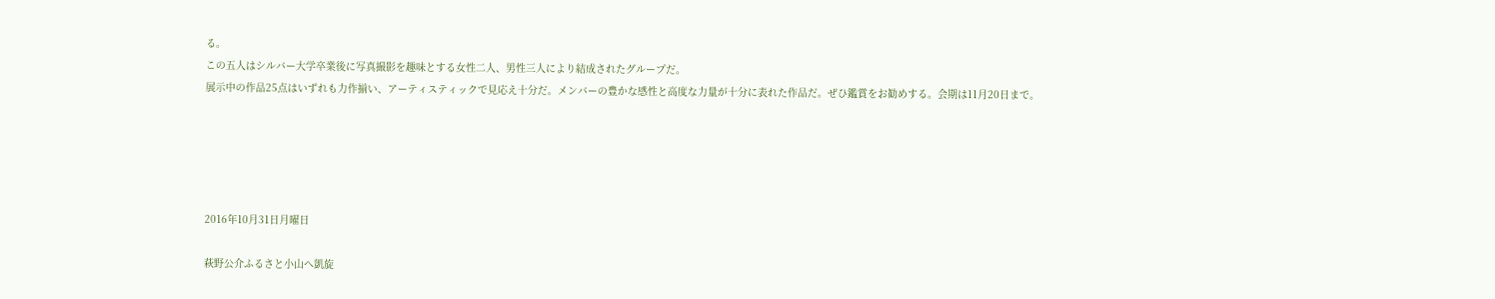る。
この五人はシルバー大学卒業後に写真撮影を趣味とする女性二人、男性三人により結成されたグループだ。
展示中の作品25点はいずれも力作揃い、アーティスティックで見応え十分だ。メンバーの豊かな感性と高度な力量が十分に表れた作品だ。ぜひ鑑賞をお勧めする。会期は11月20日まで。





2016年10月31日月曜日

萩野公介ふるさと小山へ凱旋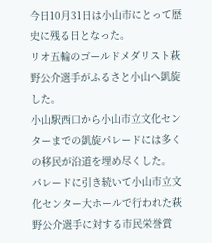今日10月31日は小山市にとって歴史に残る日となった。
リオ五輪のゴールドメダリスト萩野公介選手がふるさと小山へ凱旋した。
小山駅西口から小山市立文化センターまでの凱旋パレードには多くの移民が沿道を埋め尽くした。
パレードに引き続いて小山市立文化センター大ホールで行われた萩野公介選手に対する市民栄誉賞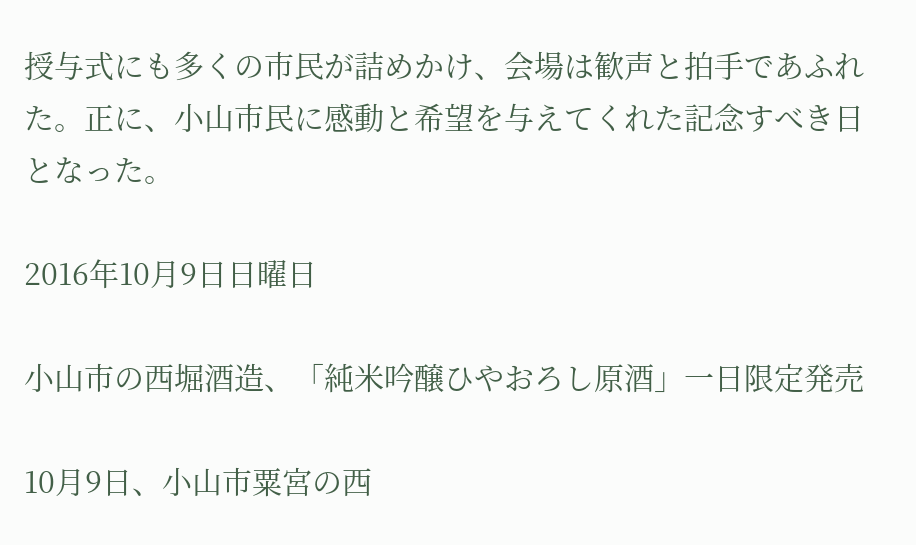授与式にも多くの市民が詰めかけ、会場は歓声と拍手であふれた。正に、小山市民に感動と希望を与えてくれた記念すべき日となった。

2016年10月9日日曜日

小山市の西堀酒造、「純米吟醸ひやおろし原酒」一日限定発売

10月9日、小山市粟宮の西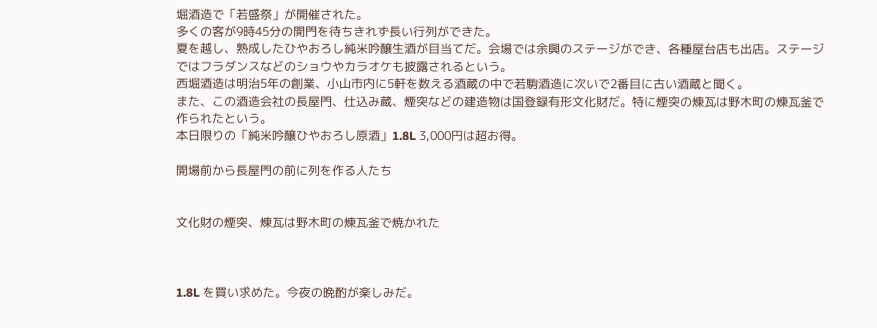堀酒造で「若盛祭」が開催された。
多くの客が9時45分の開門を待ちきれず長い行列ができた。
夏を越し、熟成したひやおろし純米吟醸生酒が目当てだ。会場では余興のステージができ、各種屋台店も出店。ステージではフラダンスなどのショウやカラオケも披露されるという。
西堀酒造は明治5年の創業、小山市内に5軒を数える酒蔵の中で若駒酒造に次いで2番目に古い酒蔵と聞く。
また、この酒造会社の長屋門、仕込み蔵、煙突などの建造物は国登録有形文化財だ。特に煙突の煉瓦は野木町の煉瓦釜で作られたという。
本日限りの「純米吟醸ひやおろし原酒」1.8L 3,000円は超お得。

開場前から長屋門の前に列を作る人たち


文化財の煙突、煉瓦は野木町の煉瓦釜で焼かれた



1.8L を買い求めた。今夜の晩酌が楽しみだ。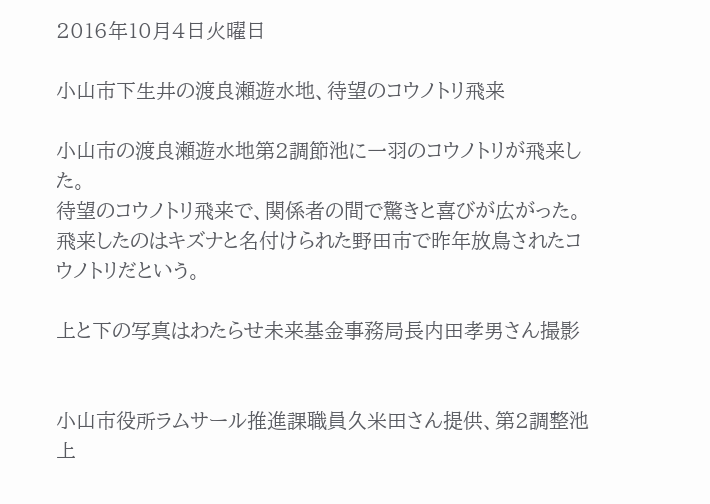2016年10月4日火曜日

小山市下生井の渡良瀬遊水地、待望のコウノトリ飛来

小山市の渡良瀬遊水地第2調節池に一羽のコウノトリが飛来した。
待望のコウノトリ飛来で、関係者の間で驚きと喜びが広がった。
飛来したのはキズナと名付けられた野田市で昨年放鳥されたコウノトリだという。

上と下の写真はわたらせ未来基金事務局長内田孝男さん撮影


小山市役所ラムサール推進課職員久米田さん提供、第2調整池上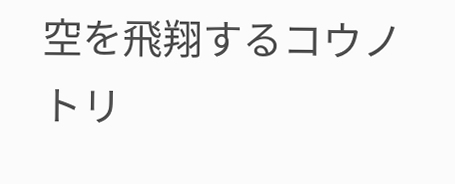空を飛翔するコウノトリ